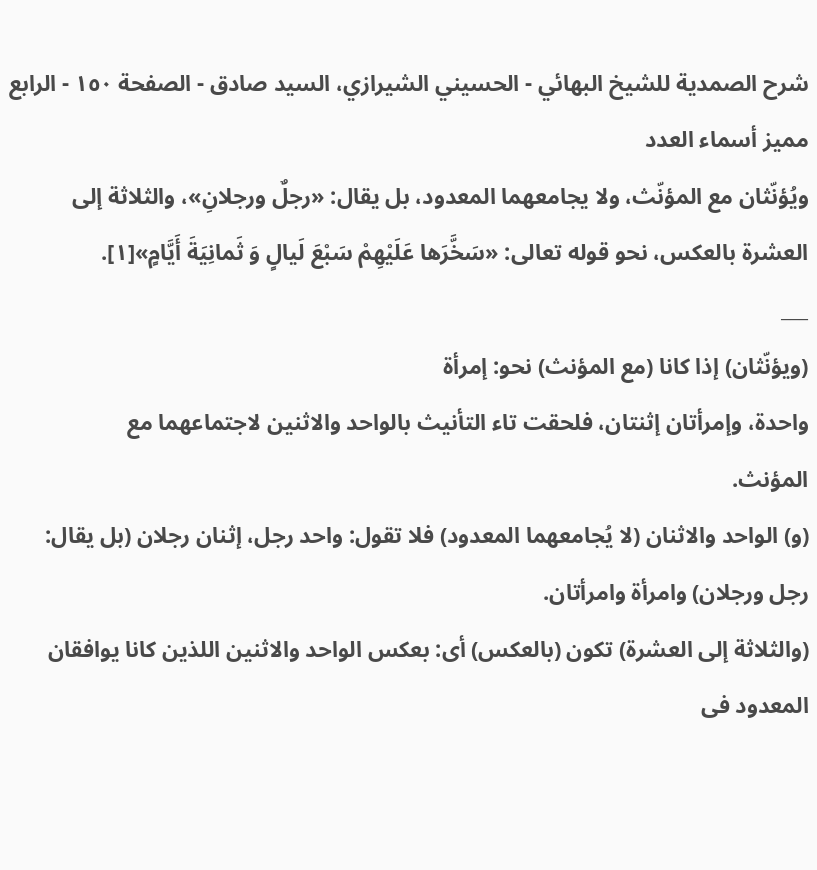شرح الصمدية للشيخ البهائي - الحسيني الشيرازي، السيد صادق - الصفحة ١٥٠ - الرابع مميز أسماء العدد
ويُؤنّثان مع المؤنّث، ولا يجامعهما المعدود، بل يقال: «رجلٌ ورجلانِ»، والثلاثة إلى العشرة بالعكس، نحو قوله تعالى: «سَخَّرَها عَلَيْهِمْ سَبْعَ لَيالٍ وَ ثَمانِيَةَ أَيَّامٍ»[١].
___
(ويؤنّثان) إذا كانا (مع المؤنث) نحو: إمرأة
واحدة، وإمرأتان إثنتان، فلحقت تاء التأنيث بالواحد والاثنين لاجتماعهما مع
المؤنث.
(و) الواحد والاثنان (لا يُجامعهما المعدود) فلا تقول: واحد رجل، إثنان رجلان (بل يقال: رجل ورجلان) وامرأة وامرأتان.
(والثلاثة إلى العشرة) تكون (بالعكس) أى: بعكس الواحد والاثنين اللذين كانا يوافقان المعدود فى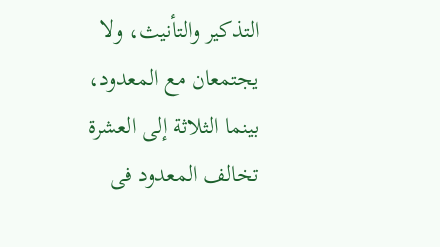التذكير والتأنيث، ولا يجتمعان مع المعدود، بينما الثلاثة إلى العشرة تخالف المعدود فى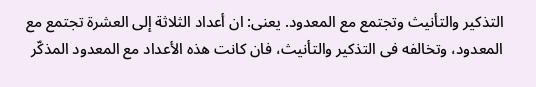التذكير والتأنيث وتجتمع مع المعدود. يعنى: ان أعداد الثلاثة إلى العشرة تجتمع مع المعدود، وتخالفه فى التذكير والتأنيث، فان كانت هذه الأعداد مع المعدود المذكّر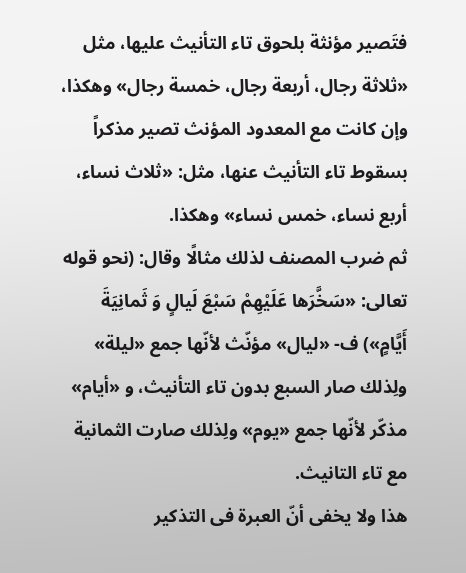فتَصير مؤنثة بلحوق تاء التأنيث عليها، مثل «ثلاثة رجال، أربعة رجال، خمسة رجال» وهكذا، وإن كانت مع المعدود المؤنث تصير مذكراً بسقوط تاء التأنيث عنها، مثل: «ثلاث نساء، أربع نساء، خمس نساء» وهكذا.
ثم ضرب المصنف لذلك مثالًا وقال: (نحو قوله تعالى: «سَخَّرَها عَلَيْهِمْ سَبْعَ لَيالٍ وَ ثَمانِيَةَ أَيَّامٍ») ف- «ليال» مؤنّث لأنّها جمع «ليلة» ولِذلك صار السبع بدون تاء التأنيث، و «أيام» مذكّر لأنّها جمع «يوم» ولِذلك صارت الثمانية مع تاء التانيث.
هذا ولا يخفى أنّ العبرة فى التذكير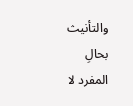والتأنيث بحالِ المفرد لا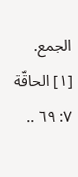الجمع.
[١] الحاقّة ٧: ٦٩ ..